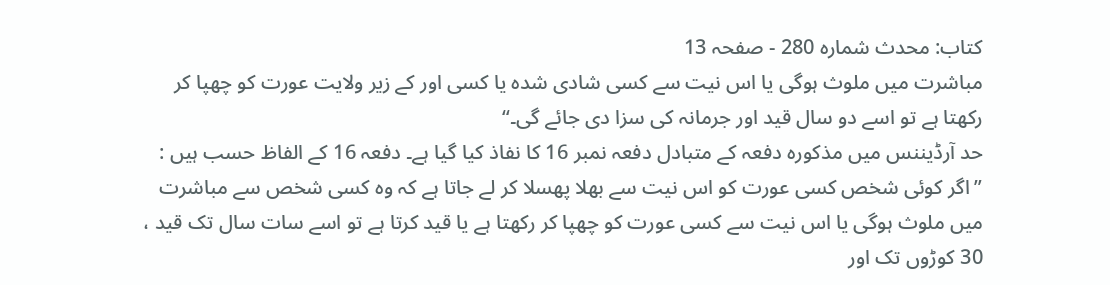کتاب: محدث شماره 280 - صفحہ 13
مباشرت میں ملوث ہوگی یا اس نیت سے کسی شادی شدہ یا کسی اور کے زیر ولایت عورت کو چھپا کر رکھتا ہے تو اسے دو سال قید اور جرمانہ کی سزا دی جائے گی۔“
حد آرڈیننس میں مذکورہ دفعہ کے متبادل دفعہ نمبر 16 کا نفاذ کیا گیا ہے۔ دفعہ 16 کے الفاظ حسب ہیں :
”اگر کوئی شخص کسی عورت کو اس نیت سے بھلا پھسلا کر لے جاتا ہے کہ وہ کسی شخص سے مباشرت میں ملوث ہوگی یا اس نیت سے کسی عورت کو چھپا کر رکھتا ہے یا قید کرتا ہے تو اسے سات سال تک قید ، 30 کوڑوں تک اور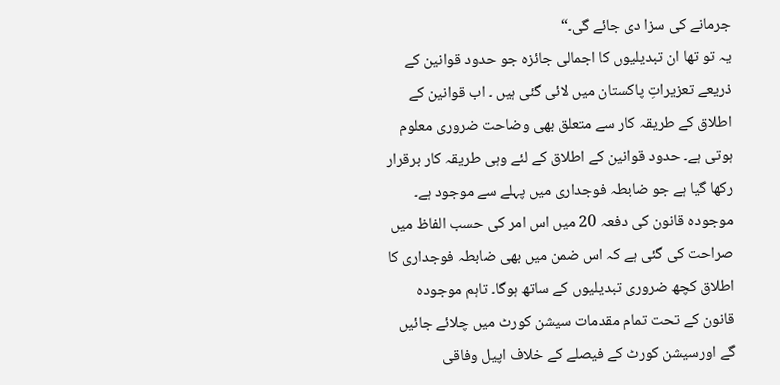جرمانے کی سزا دی جائے گی۔“
یہ تو تھا ان تبدیلیوں کا اجمالی جائزہ جو حدود قوانین کے ذریعے تعزیراتِ پاکستان میں لائی گئی ہیں ۔ اب قوانین کے اطلاق کے طریقہ کار سے متعلق بھی وضاحت ضروری معلوم ہوتی ہے۔ حدود قوانین کے اطلاق کے لئے وہی طریقہ کار برقرار رکھا گیا ہے جو ضابطہ فوجداری میں پہلے سے موجود ہے۔ موجودہ قانون کی دفعہ 20 میں اس امر کی حسب الفاظ میں صراحت کی گئی ہے کہ اس ضمن میں بھی ضابطہ فوجداری کا اطلاق کچھ ضروری تبدیلیوں کے ساتھ ہوگا۔ تاہم موجودہ قانون کے تحت تمام مقدمات سیشن کورٹ میں چلائے جائیں گے اورسیشن کورٹ کے فیصلے کے خلاف اپیل وفاقی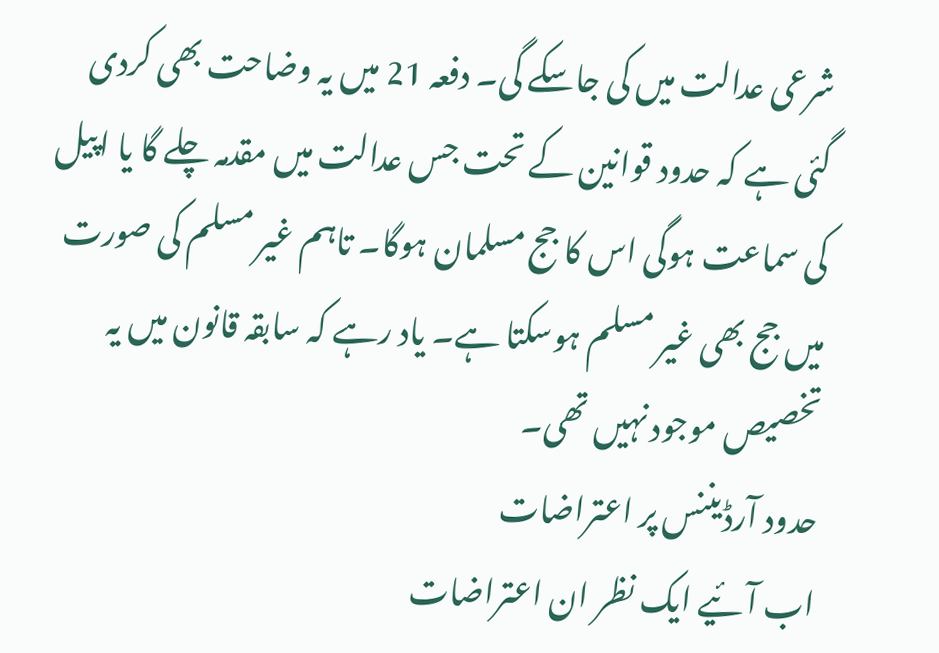شرعی عدالت میں کی جاسکے گی۔ دفعہ 21 میں یہ وضاحت بھی کردی گئی ہے کہ حدود قوانین کے تحت جس عدالت میں مقدمہ چلے گا یا اپیل کی سماعت ہوگی اس کا جج مسلمان ہوگا۔ تاہم غیر مسلم کی صورت میں جج بھی غیر مسلم ہوسکتا ہے۔ یاد رہے کہ سابقہ قانون میں یہ تخصیص موجود نہیں تھی۔
حدود آرڈيننس پر اعتراضات
اب آئیے ایک نظر ان اعتراضات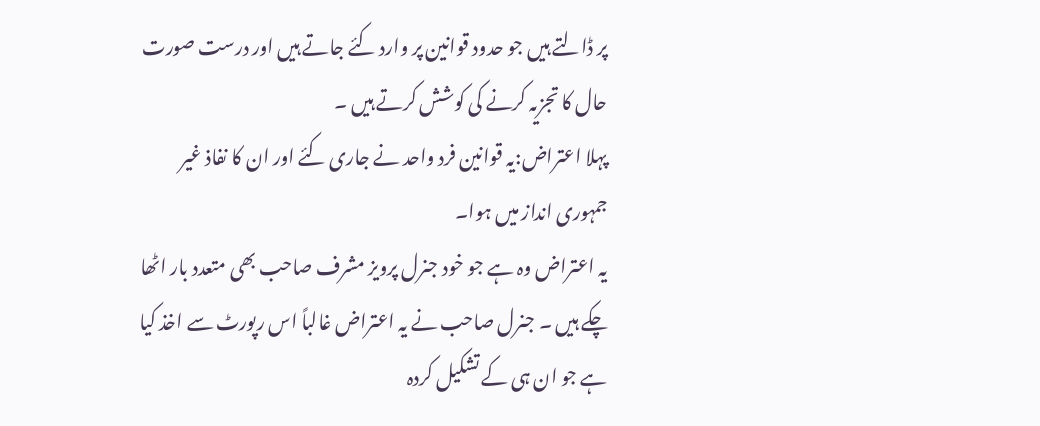پر ڈالتے ہیں جو حدود قوانین پر وارد کئے جاتے ہیں اور درست صورت حال کا تجزیہ کرنے کی کوشش کرتے ہیں ۔
پہلا اعتراض:یہ قوانین فرد واحد نے جاری کئے اور ان کا نفاذ غیر جمہوری انداز میں ہوا۔
یہ اعتراض وہ ہے جو خود جنرل پرویز مشرف صاحب بھی متعدد بار اٹھا چکے ہیں ۔ جنرل صاحب نے یہ اعتراض غالباً اس رپورٹ سے اخذ کیا ہے جو ان ہی کے تشکیل کردہ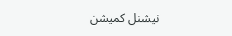نیشنل کمیشن